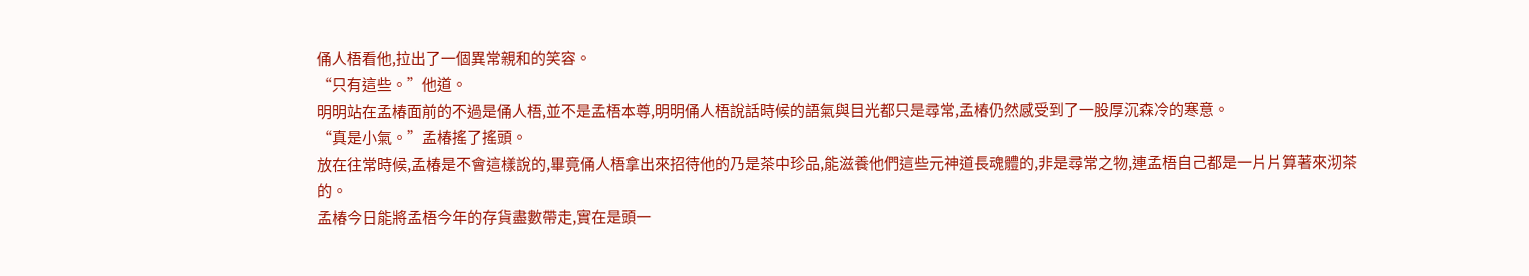俑人梧看他,拉出了一個異常親和的笑容。
“只有這些。”他道。
明明站在孟椿面前的不過是俑人梧,並不是孟梧本尊,明明俑人梧說話時候的語氣與目光都只是尋常,孟椿仍然感受到了一股厚沉森冷的寒意。
“真是小氣。”孟椿搖了搖頭。
放在往常時候,孟椿是不會這樣說的,畢竟俑人梧拿出來招待他的乃是茶中珍品,能滋養他們這些元神道長魂體的,非是尋常之物,連孟梧自己都是一片片算著來沏茶的。
孟椿今日能將孟梧今年的存貨盡數帶走,實在是頭一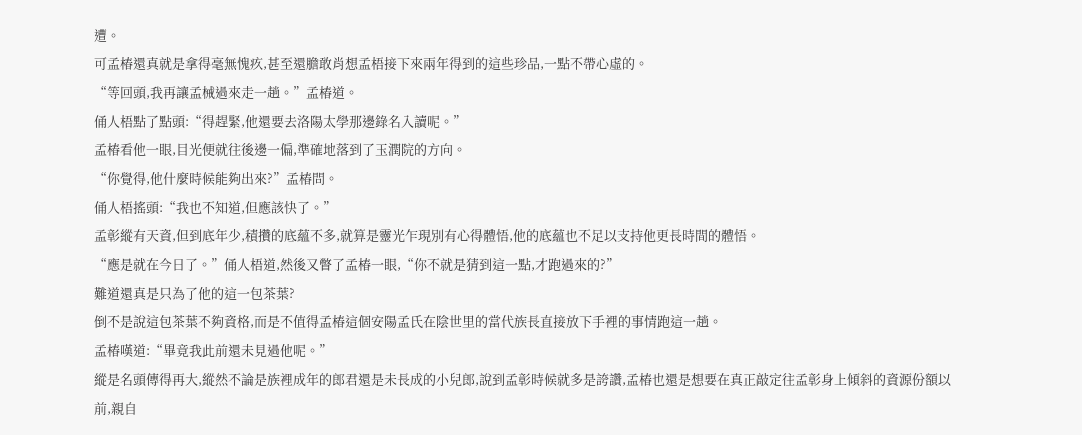遭。
可孟椿還真就是拿得毫無愧疚,甚至還膽敢肖想孟梧接下來兩年得到的這些珍品,一點不帶心虛的。
“等回頭,我再讓孟械過來走一趟。”孟椿道。
俑人梧點了點頭:“得趕緊,他還要去洛陽太學那邊錄名入讀呢。”
孟椿看他一眼,目光便就往後邊一偏,準確地落到了玉潤院的方向。
“你覺得,他什麼時候能夠出來?”孟椿問。
俑人梧搖頭:“我也不知道,但應該快了。”
孟彰縱有天資,但到底年少,積攢的底蘊不多,就算是靈光乍現別有心得體悟,他的底蘊也不足以支持他更長時間的體悟。
“應是就在今日了。”俑人梧道,然後又瞥了孟椿一眼,“你不就是猜到這一點,才跑過來的?”
難道還真是只為了他的這一包茶葉?
倒不是說這包茶葉不夠資格,而是不值得孟椿這個安陽孟氏在陰世里的當代族長直接放下手裡的事情跑這一趟。
孟椿嘆道:“畢竟我此前還未見過他呢。”
縱是名頭傳得再大,縱然不論是族裡成年的郎君還是未長成的小兒郎,說到孟彰時候就多是誇讚,孟椿也還是想要在真正敲定往孟彰身上傾斜的資源份額以前,親自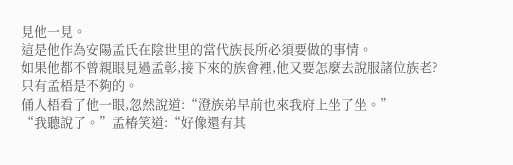見他一見。
這是他作為安陽孟氏在陰世里的當代族長所必須要做的事情。
如果他都不曾親眼見過孟彰,接下來的族會裡,他又要怎麼去說服諸位族老?
只有孟梧是不夠的。
俑人梧看了他一眼,忽然說道:“澄族弟早前也來我府上坐了坐。”
“我聽說了。”孟椿笑道:“好像還有其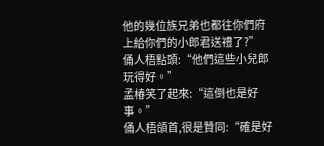他的幾位族兄弟也都往你們府上給你們的小郎君送禮了?”
俑人梧點頭:“他們這些小兒郎玩得好。”
孟椿笑了起來:“這倒也是好事。”
俑人梧頜首,很是贊同:“確是好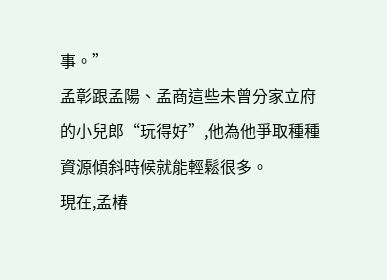事。”
孟彰跟孟陽、孟商這些未曾分家立府的小兒郎“玩得好”,他為他爭取種種資源傾斜時候就能輕鬆很多。
現在,孟椿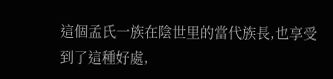這個孟氏一族在陰世里的當代族長,也享受到了這種好處,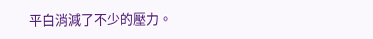平白消減了不少的壓力。